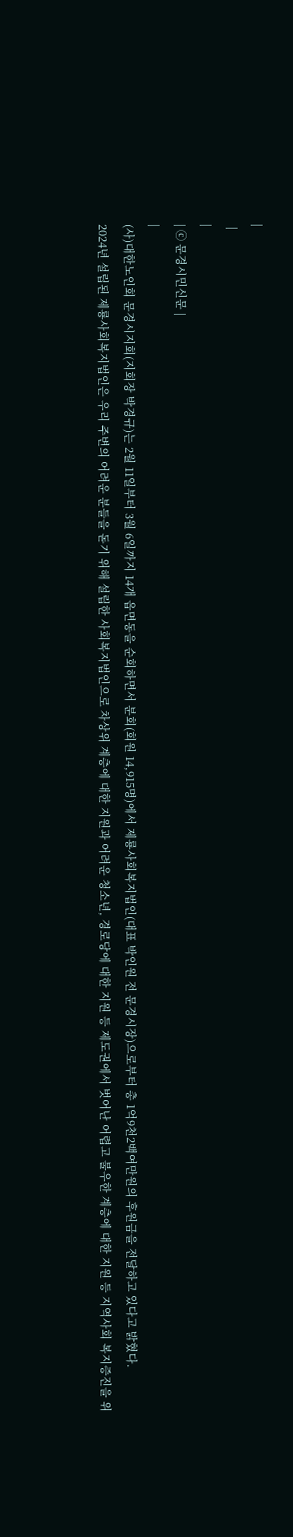|
 |
|
| ⓒ 문경시민신문 |
|
(사)대한노인회 문경시지회(지회장 박경규)는 2월 11일부터 3월 6일까지 14개 읍면동을 순회하면서 분회(회원 14,915명)에서 제룡사회복지법인(대표 박인원 전 문경시장)으로부터 총 1억9천2백여만원의 후원금을 전달하고 있다고 밝혔다.
2024년 설립된 제룡사회복지법인은 우리 주변의 어려운 분들을 돋기 위해 설립한 사회복지법인으로 차상위 계층에 대한 지원과 어려운 청소년, 경로당에 대한 지원 등 제도권에서 벗어난 어렵고 불우한 계층에 대한 지원 등 지역사회 복지증진을 위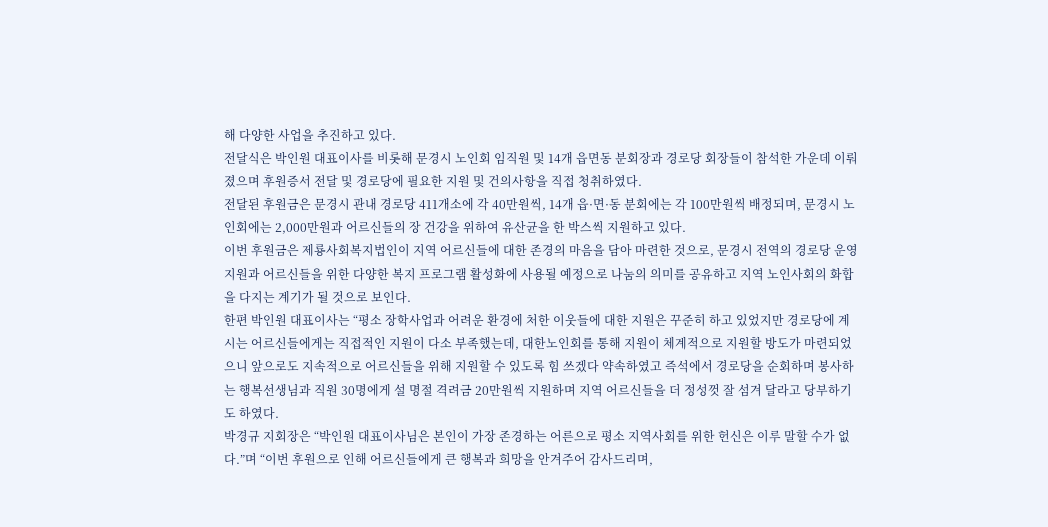해 다양한 사업을 추진하고 있다.
전달식은 박인원 대표이사를 비롯해 문경시 노인회 임직원 및 14개 읍면동 분회장과 경로당 회장들이 참석한 가운데 이뤄졌으며 후원증서 전달 및 경로당에 필요한 지원 및 건의사항을 직접 청취하였다.
전달된 후원금은 문경시 관내 경로당 411개소에 각 40만원씩, 14개 읍·면·동 분회에는 각 100만원씩 배정되며, 문경시 노인회에는 2,000만원과 어르신들의 장 건강을 위하여 유산균을 한 박스씩 지원하고 있다.
이번 후원금은 제룡사회복지법인이 지역 어르신들에 대한 존경의 마음을 담아 마련한 것으로, 문경시 전역의 경로당 운영 지원과 어르신들을 위한 다양한 복지 프로그램 활성화에 사용될 예정으로 나눔의 의미를 공유하고 지역 노인사회의 화합을 다지는 계기가 될 것으로 보인다.
한편 박인원 대표이사는 “평소 장학사업과 어려운 환경에 처한 이웃들에 대한 지원은 꾸준히 하고 있었지만 경로당에 계시는 어르신들에게는 직접적인 지원이 다소 부족했는데, 대한노인회를 통해 지원이 체계적으로 지원할 방도가 마련되었으니 앞으로도 지속적으로 어르신들을 위해 지원할 수 있도록 힘 쓰겠다 약속하였고 즉석에서 경로당을 순회하며 봉사하는 행복선생님과 직원 30명에게 설 명절 격려금 20만원씩 지원하며 지역 어르신들을 더 정성껏 잘 섬겨 달라고 당부하기도 하였다.
박경규 지회장은 “박인원 대표이사님은 본인이 가장 존경하는 어른으로 평소 지역사회를 위한 헌신은 이루 말할 수가 없다.”며 “이번 후원으로 인해 어르신들에게 큰 행복과 희망을 안겨주어 감사드리며,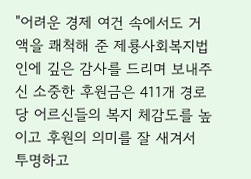"어려운 경제 여건 속에서도 거액을 쾌척해 준 제룡사회복지법인에 깊은 감사를 드리며 보내주신 소중한 후원금은 411개 경로당 어르신들의 복지 체감도를 높이고 후원의 의미를 잘 새겨서 투명하고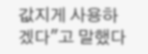값지게 사용하겠다"고 말했다